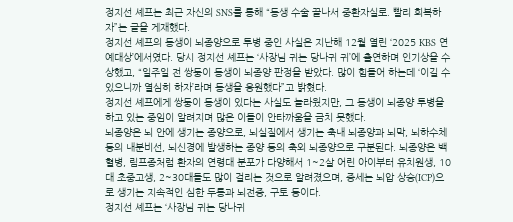정지선 셰프는 최근 자신의 SNS를 통해 “동생 수술 끝나서 중환자실로. 빨리 회복하자”는 글을 게재했다.
정지선 셰프의 동생이 뇌종양으로 투병 중인 사실은 지난해 12월 열린 ‘2025 KBS 연예대상’에서였다. 당시 정지선 셰프는 ‘사장님 귀는 당나귀 귀’에 출연하며 인기상을 수상했고, “일주일 전 쌍둥이 동생이 뇌종양 판정을 받았다. 많이 힘들어 하는데 ‘이길 수 있으니까 열심히 하자’라며 동생을 응원했다”고 밝혔다.
정지선 셰프에게 쌍둥이 동생이 있다는 사실도 놀라웠지만, 그 동생이 뇌종양 투병을 하고 있는 중임이 알려지며 많은 이들이 안타까움을 금치 못했다.
뇌종양은 뇌 안에 생기는 종양으로, 뇌실질에서 생기는 축내 뇌종양과 뇌막, 뇌하수체 등의 내분비선, 뇌신경에 발생하는 종양 등의 축외 뇌종양으로 구분된다. 뇌종양은 백혈병, 림프종처럼 환자의 연령대 분포가 다양해서 1~2살 어린 아이부터 유치원생, 10대 초중고생, 2~30대들도 많이 걸리는 것으로 알려졌으며, 증세는 뇌압 상승(ICP)으로 생기는 지속적인 심한 두통과 뇌전증, 구토 등이다.
정지선 셰프는 ‘사장님 귀는 당나귀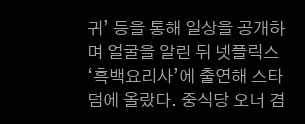귀’ 등을 통해 일상을 공개하며 얼굴을 알린 뒤 넷플릭스 ‘흑백요리사’에 출연해 스타덤에 올랐다. 중식당 오너 겸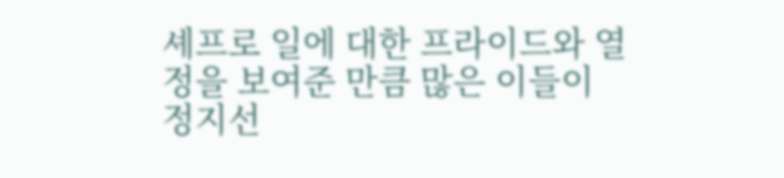셰프로 일에 대한 프라이드와 열정을 보여준 만큼 많은 이들이 정지선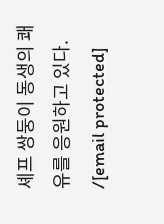셰프 쌍둥이 동생의 쾌유를 응원하고 있다. /[email protected]